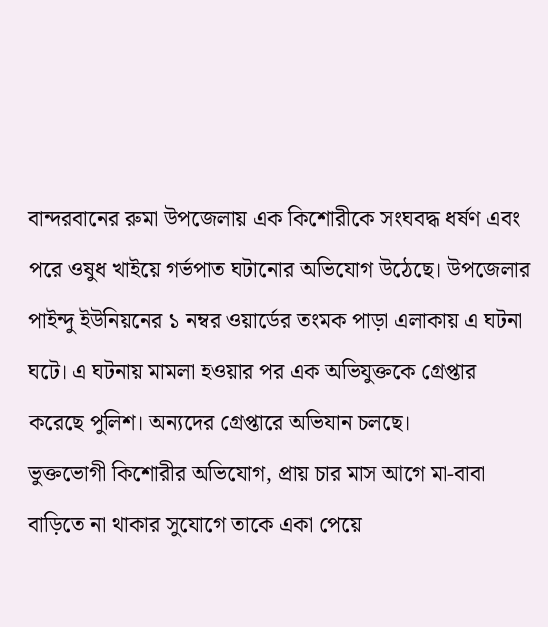বান্দরবানের রুমা উপজেলায় এক কিশোরীকে সংঘবদ্ধ ধর্ষণ এবং পরে ওষুধ খাইয়ে গর্ভপাত ঘটানোর অভিযোগ উঠেছে। উপজেলার পাইন্দু ইউনিয়নের ১ নম্বর ওয়ার্ডের তংমক পাড়া এলাকায় এ ঘটনা ঘটে। এ ঘটনায় মামলা হওয়ার পর এক অভিযুক্তকে গ্রেপ্তার করেছে পুলিশ। অন্যদের গ্রেপ্তারে অভিযান চলছে।
ভুক্তভোগী কিশোরীর অভিযোগ, প্রায় চার মাস আগে মা-বাবা বাড়িতে না থাকার সুযোগে তাকে একা পেয়ে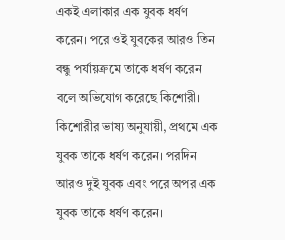একই এলাকার এক যুবক ধর্ষণ করেন। পরে ওই যুবকের আরও তিন বন্ধু পর্যায়ক্রমে তাকে ধর্ষণ করেন বলে অভিযোগ করেছে কিশোরী।
কিশোরীর ভাষ্য অনুযায়ী, প্রথমে এক যুবক তাকে ধর্ষণ করেন। পরদিন আরও দুই যুবক এবং পরে অপর এক যুবক তাকে ধর্ষণ করেন।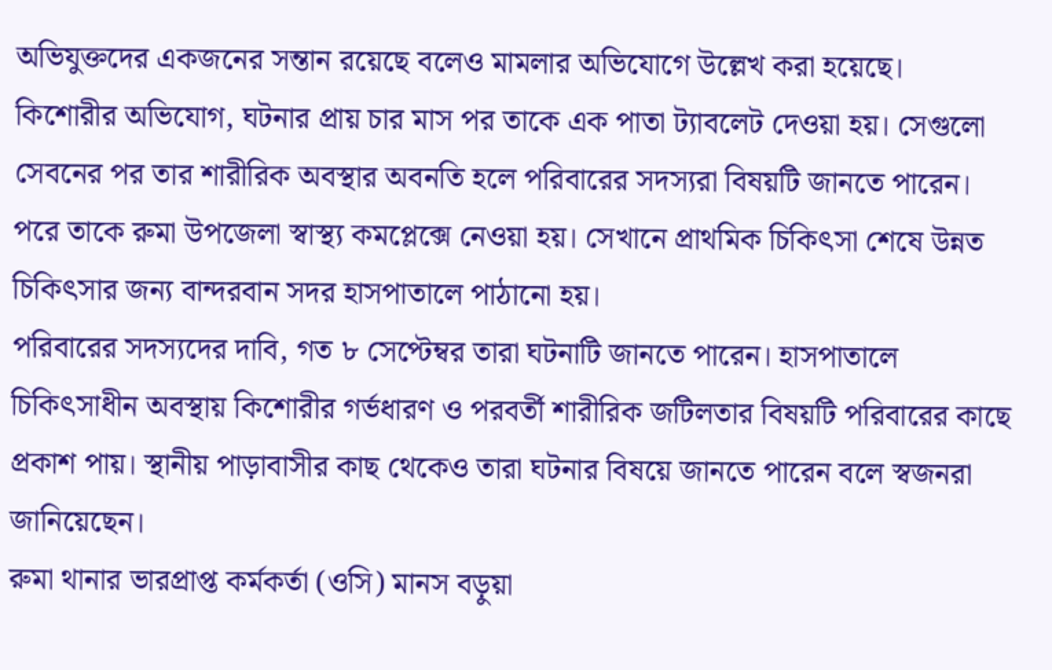অভিযুক্তদের একজনের সন্তান রয়েছে বলেও মামলার অভিযোগে উল্লেখ করা হয়েছে।
কিশোরীর অভিযোগ, ঘটনার প্রায় চার মাস পর তাকে এক পাতা ট্যাবলেট দেওয়া হয়। সেগুলো সেবনের পর তার শারীরিক অবস্থার অবনতি হলে পরিবারের সদস্যরা বিষয়টি জানতে পারেন। পরে তাকে রুমা উপজেলা স্বাস্থ্য কমপ্লেক্সে নেওয়া হয়। সেখানে প্রাথমিক চিকিৎসা শেষে উন্নত চিকিৎসার জন্য বান্দরবান সদর হাসপাতালে পাঠানো হয়।
পরিবারের সদস্যদের দাবি, গত ৮ সেপ্টেম্বর তারা ঘটনাটি জানতে পারেন। হাসপাতালে চিকিৎসাধীন অবস্থায় কিশোরীর গর্ভধারণ ও পরবর্তী শারীরিক জটিলতার বিষয়টি পরিবারের কাছে প্রকাশ পায়। স্থানীয় পাড়াবাসীর কাছ থেকেও তারা ঘটনার বিষয়ে জানতে পারেন বলে স্বজনরা জানিয়েছেন।
রুমা থানার ভারপ্রাপ্ত কর্মকর্তা (ওসি) মানস বড়ুয়া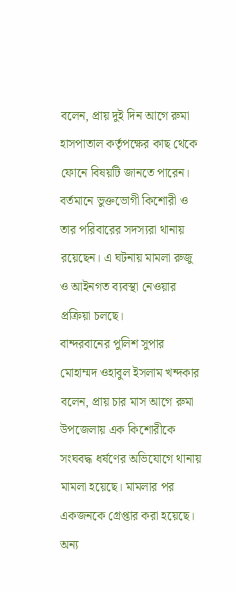বলেন, প্রায় দুই দিন আগে রুমা হাসপাতাল কর্তৃপক্ষের কাছ থেকে ফোনে বিষয়টি জানতে পারেন। বর্তমানে ভুক্তভোগী কিশোরী ও তার পরিবারের সদস্যরা থানায় রয়েছেন। এ ঘটনায় মামলা রুজু ও আইনগত ব্যবস্থা নেওয়ার প্রক্রিয়া চলছে।
বান্দরবানের পুলিশ সুপার মোহাম্মদ ওহাবুল ইসলাম খন্দকার বলেন, প্রায় চার মাস আগে রুমা উপজেলায় এক কিশোরীকে সংঘবদ্ধ ধর্ষণের অভিযোগে থানায় মামলা হয়েছে। মামলার পর একজনকে গ্রেপ্তার করা হয়েছে। অন্য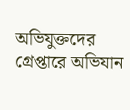অভিযুক্তদের গ্রেপ্তারে অভিযান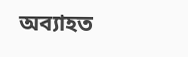অব্যাহত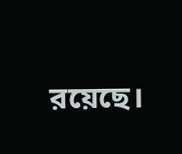রয়েছে।